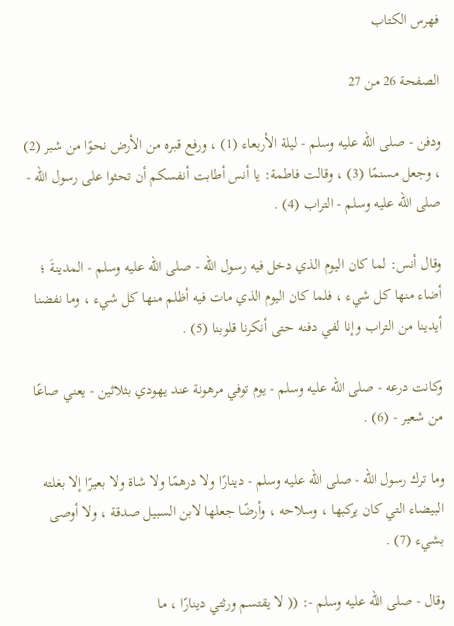فهرس الكتاب

الصفحة 26 من 27

ودفن - صلى الله عليه وسلم - ليلة الأربعاء (1) ، ورفع قبره من الأرض نحوًا من شبر (2) ، وجعل مسنمًا (3) ، وقالت فاطمة: يا أنس أطابت أنفسكم أن تحثوا على رسول الله - صلى الله عليه وسلم - التراب (4) .

وقال أنس: لما كان اليوم الذي دخل فيه رسول الله - صلى الله عليه وسلم - المدينةَ ؛ أضاء منها كل شيء ، فلما كان اليوم الذي مات فيه أظلم منها كل شيء ، وما نفضنا أيدينا من التراب وإنا لفي دفنه حتى أنكرنا قلوبنا (5) .

وكانت درعه - صلى الله عليه وسلم - يوم توفي مرهونة عند يهودي بثلاثين - يعني صاعًا من شعير - (6) .

وما ترك رسول الله - صلى الله عليه وسلم - دينارًا ولا درهمًا ولا شاة ولا بعيرًا إلا بغلته البيضاء التي كان يركبها ، وسلاحه ، وأرضًا جعلها لابن السبيل صدقة ، ولا أوصى بشيء (7) .

وقال - صلى الله عليه وسلم -: (( لا يقتسم ورثتي دينارًا ، ما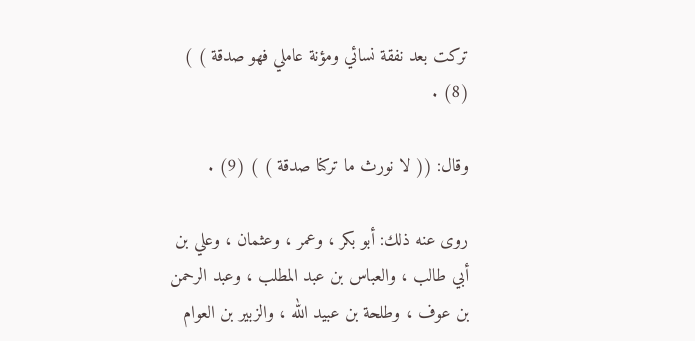تركت بعد نفقة نسائي ومؤنة عاملي فهو صدقة ) ) (8) .

وقال: (( لا نورث ما تركنا صدقة ) ) (9) .

روى عنه ذلك: أبو بكر ، وعمر ، وعثمان ، وعلي بن أبي طالب ، والعباس بن عبد المطلب ، وعبد الرحمن بن عوف ، وطلحة بن عبيد الله ، والزبير بن العوام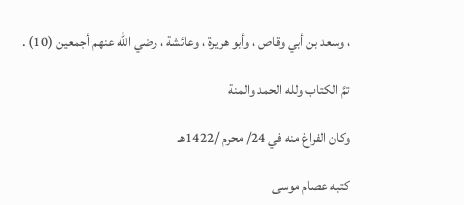، وسعد بن أبي وقاص ، وأبو هريرة ، وعائشة ، رضي الله عنهم أجمعين (10) .

تمَّ الكتاب ولله الحمد والمنة

وكان الفراغ منه في 24/ محرم /1422هـ

كتبه عصام موسى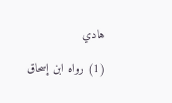هادي

(1) رواه ابن إسحاق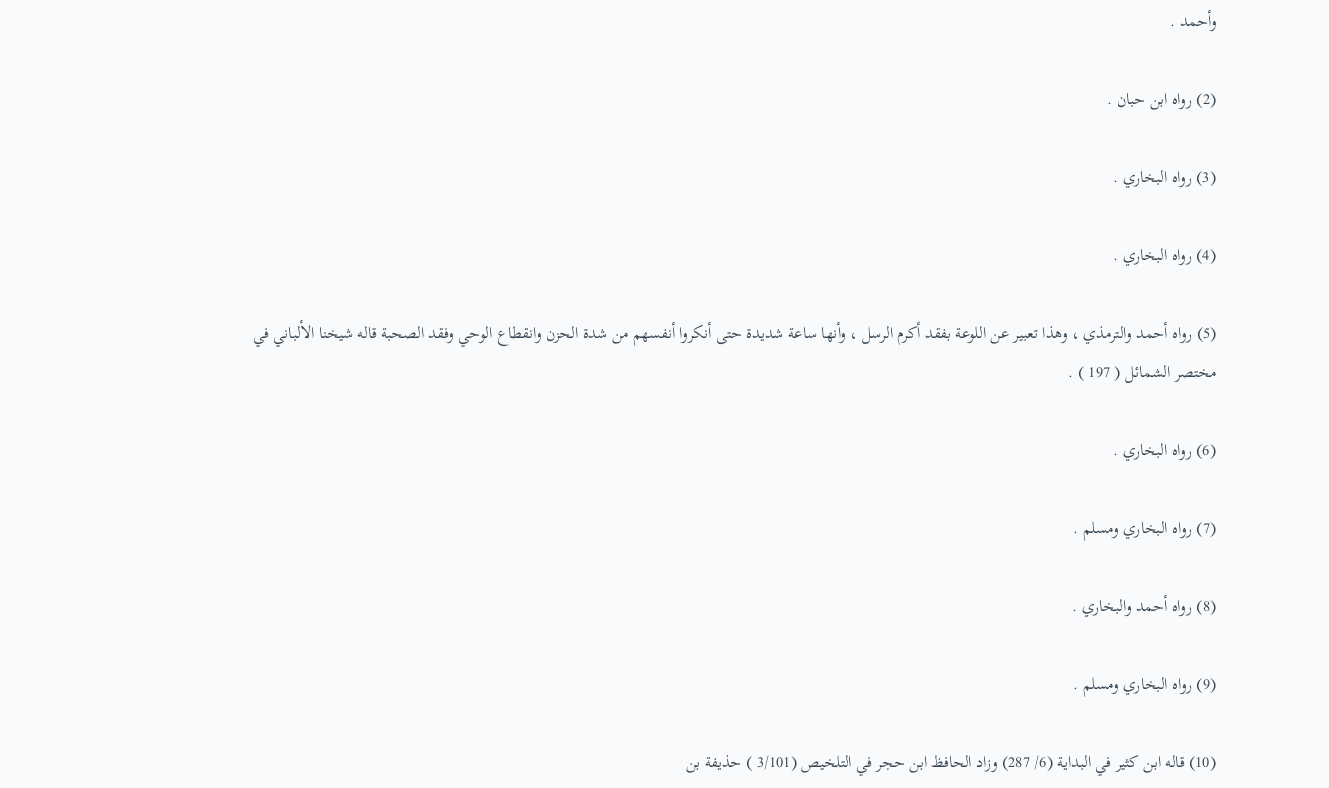وأحمد .

(2) رواه ابن حبان .

(3) رواه البخاري .

(4) رواه البخاري .

(5) رواه أحمد والترمذي ، وهذا تعبير عن اللوعة بفقد أكرم الرسل ، وأنها ساعة شديدة حتى أنكروا أنفسهم من شدة الحزن وانقطاع الوحي وفقد الصحبة قاله شيخنا الألباني في مختصر الشمائل ( 197 ) .

(6) رواه البخاري .

(7) رواه البخاري ومسلم .

(8) رواه أحمد والبخاري .

(9) رواه البخاري ومسلم .

(10) قاله ابن كثير في البداية (6/ 287) وزاد الحافظ ابن حجر في التلخيص (3/101 ) حذيفة بن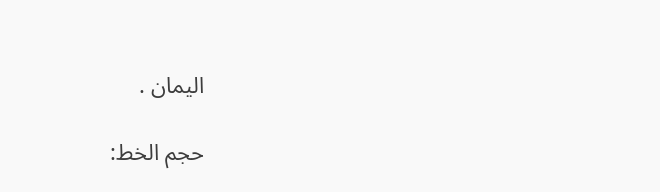اليمان .

حجم الخط: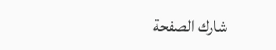شارك الصفحة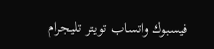فيسبوك واتساب تويتر تليجرام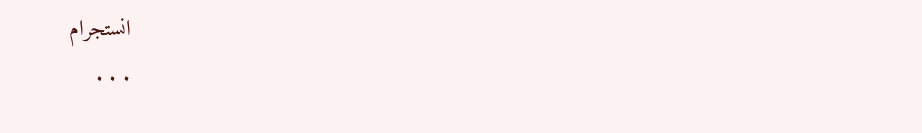انستجرام
. . .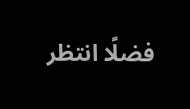فضلًا انتظر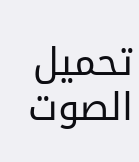تحميل الصوت